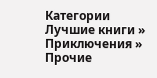Категории
Лучшие книги » Приключения » Прочие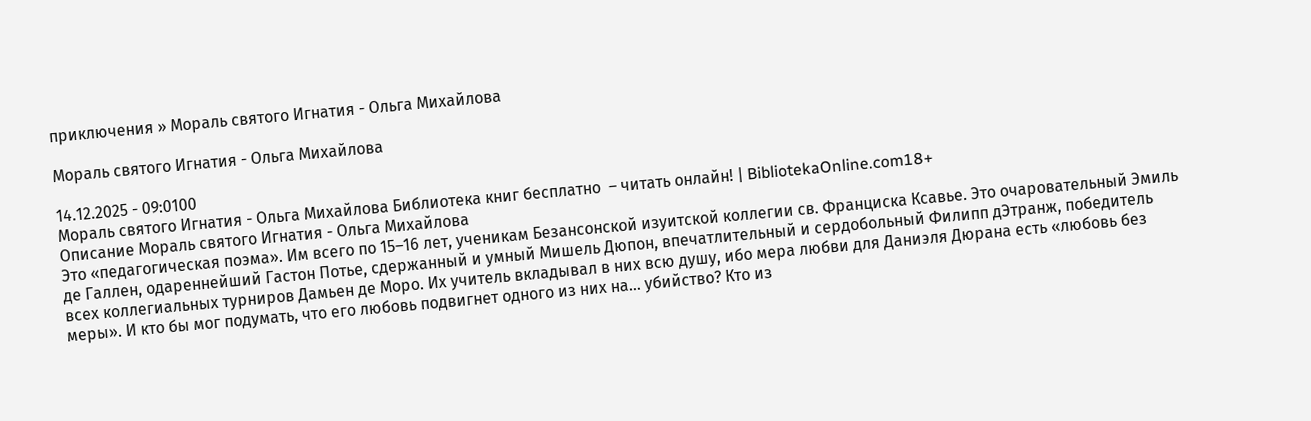приключения » Мораль святого Игнатия - Ольга Михайлова

Мораль святого Игнатия - Ольга Михайлова

14.12.2025 - 09:0100
Мораль святого Игнатия - Ольга Михайлова Библиотека книг бесплатно  – читать онлайн! | BibliotekaOnline.com18+
Описание Мораль святого Игнатия - Ольга Михайлова
Это «педагогическая поэма». Им всего по 15–16 лет, ученикам Безансонской изуитской коллегии св. Франциска Ксавье. Это очаровательный Эмиль де Галлен, одареннейший Гастон Потье, сдержанный и умный Мишель Дюпон, впечатлительный и сердобольный Филипп дЭтранж, победитель всех коллегиальных турниров Дамьен де Моро. Их учитель вкладывал в них всю душу, ибо мера любви для Даниэля Дюрана есть «любовь без меры». И кто бы мог подумать, что его любовь подвигнет одного из них на… убийство? Кто из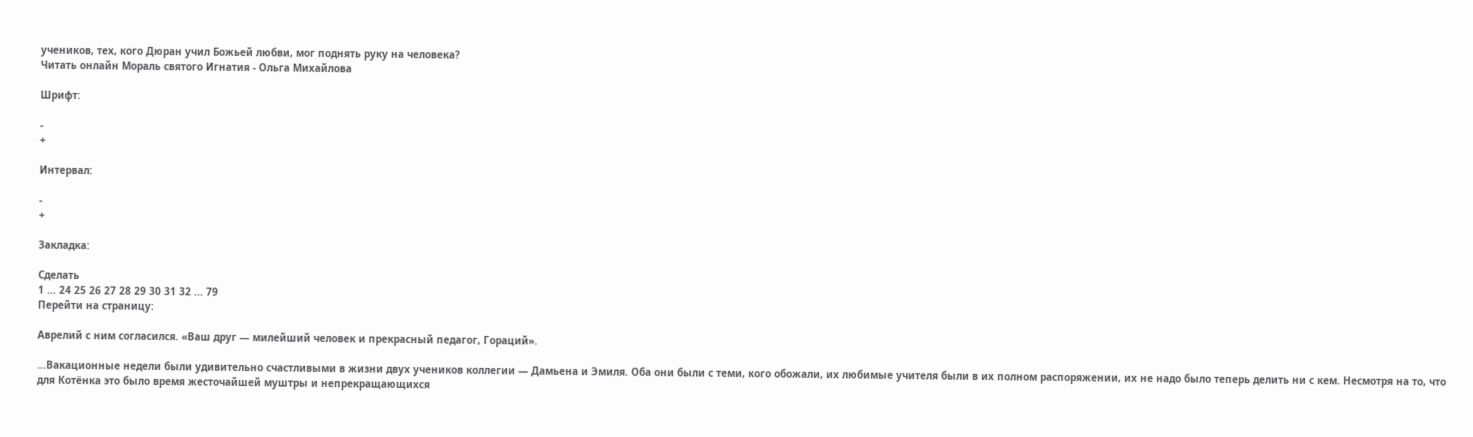учеников, тех, кого Дюран учил Божьей любви, мог поднять руку на человека?
Читать онлайн Мораль святого Игнатия - Ольга Михайлова

Шрифт:

-
+

Интервал:

-
+

Закладка:

Сделать
1 ... 24 25 26 27 28 29 30 31 32 ... 79
Перейти на страницу:

Аврелий с ним согласился. «Ваш друг — милейший человек и прекрасный педагог, Гораций».

…Вакационные недели были удивительно счастливыми в жизни двух учеников коллегии — Дамьена и Эмиля. Оба они были с теми, кого обожали, их любимые учителя были в их полном распоряжении, их не надо было теперь делить ни с кем. Несмотря на то, что для Котёнка это было время жесточайшей муштры и непрекращающихся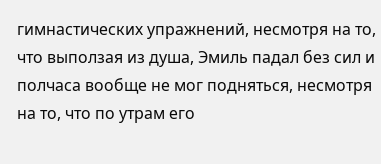гимнастических упражнений, несмотря на то, что выползая из душа, Эмиль падал без сил и полчаса вообще не мог подняться, несмотря на то, что по утрам его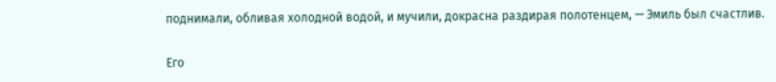поднимали, обливая холодной водой, и мучили, докрасна раздирая полотенцем, — Эмиль был счастлив.

Его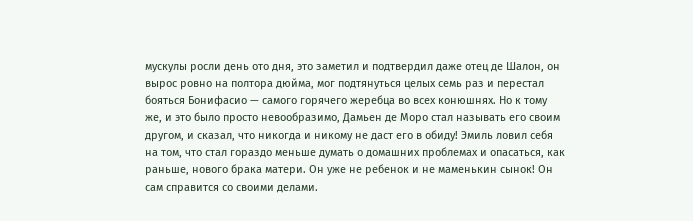мускулы росли день ото дня, это заметил и подтвердил даже отец де Шалон, он вырос ровно на полтора дюйма, мог подтянуться целых семь раз и перестал бояться Бонифасио — самого горячего жеребца во всех конюшнях. Но к тому же, и это было просто невообразимо, Дамьен де Моро стал называть его своим другом, и сказал, что никогда и никому не даст его в обиду! Эмиль ловил себя на том, что стал гораздо меньше думать о домашних проблемах и опасаться, как раньше, нового брака матери. Он уже не ребенок и не маменькин сынок! Он сам справится со своими делами.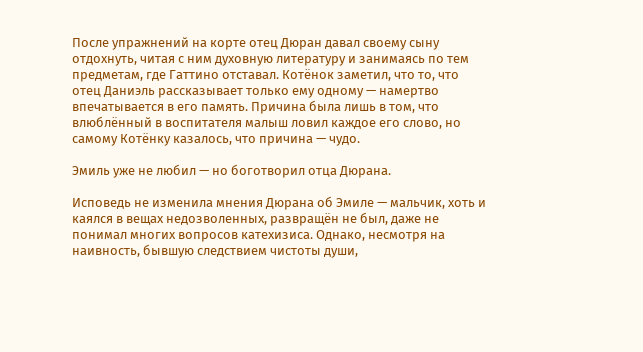После упражнений на корте отец Дюран давал своему сыну отдохнуть, читая с ним духовную литературу и занимаясь по тем предметам, где Гаттино отставал. Котёнок заметил, что то, что отец Даниэль рассказывает только ему одному — намертво впечатывается в его память. Причина была лишь в том, что влюблённый в воспитателя малыш ловил каждое его слово, но самому Котёнку казалось, что причина — чудо.

Эмиль уже не любил — но боготворил отца Дюрана.

Исповедь не изменила мнения Дюрана об Эмиле — мальчик, хоть и каялся в вещах недозволенных, развращён не был, даже не понимал многих вопросов катехизиса. Однако, несмотря на наивность, бывшую следствием чистоты души,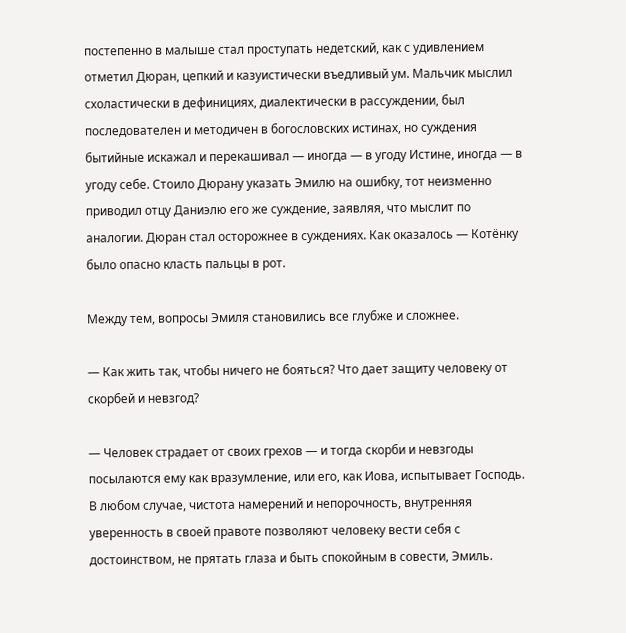постепенно в малыше стал проступать недетский, как с удивлением отметил Дюран, цепкий и казуистически въедливый ум. Мальчик мыслил схоластически в дефинициях, диалектически в рассуждении, был последователен и методичен в богословских истинах, но суждения бытийные искажал и перекашивал — иногда — в угоду Истине, иногда — в угоду себе. Стоило Дюрану указать Эмилю на ошибку, тот неизменно приводил отцу Даниэлю его же суждение, заявляя, что мыслит по аналогии. Дюран стал осторожнее в суждениях. Как оказалось — Котёнку было опасно класть пальцы в рот.

Между тем, вопросы Эмиля становились все глубже и сложнее.

— Как жить так, чтобы ничего не бояться? Что дает защиту человеку от скорбей и невзгод?

— Человек страдает от своих грехов — и тогда скорби и невзгоды посылаются ему как вразумление, или его, как Иова, испытывает Господь. В любом случае, чистота намерений и непорочность, внутренняя уверенность в своей правоте позволяют человеку вести себя с достоинством, не прятать глаза и быть спокойным в совести, Эмиль.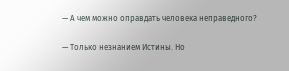— А чем можно оправдать человека неправедного?

— Только незнанием Истины. Но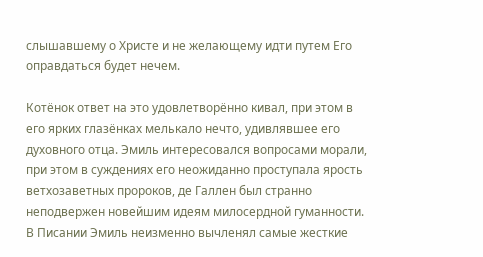слышавшему о Христе и не желающему идти путем Его оправдаться будет нечем.

Котёнок ответ на это удовлетворённо кивал, при этом в его ярких глазёнках мелькало нечто, удивлявшее его духовного отца. Эмиль интересовался вопросами морали, при этом в суждениях его неожиданно проступала ярость ветхозаветных пророков, де Галлен был странно неподвержен новейшим идеям милосердной гуманности. В Писании Эмиль неизменно вычленял самые жесткие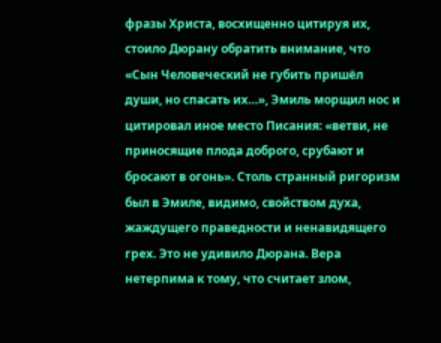фразы Христа, восхищенно цитируя их, стоило Дюрану обратить внимание, что «Сын Человеческий не губить пришёл души, но спасать их…», Эмиль морщил нос и цитировал иное место Писания: «ветви, не приносящие плода доброго, срубают и бросают в огонь». Столь странный ригоризм был в Эмиле, видимо, свойством духа, жаждущего праведности и ненавидящего грех. Это не удивило Дюрана. Вера нетерпима к тому, что считает злом,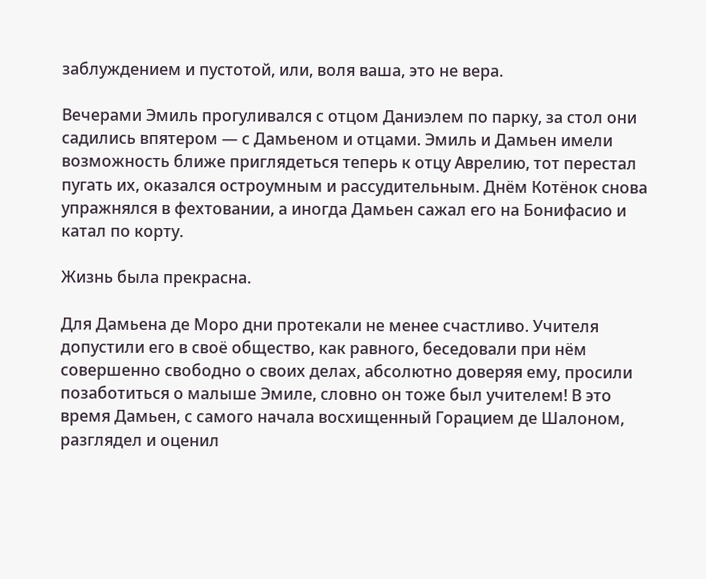заблуждением и пустотой, или, воля ваша, это не вера.

Вечерами Эмиль прогуливался с отцом Даниэлем по парку, за стол они садились впятером — с Дамьеном и отцами. Эмиль и Дамьен имели возможность ближе приглядеться теперь к отцу Аврелию, тот перестал пугать их, оказался остроумным и рассудительным. Днём Котёнок снова упражнялся в фехтовании, а иногда Дамьен сажал его на Бонифасио и катал по корту.

Жизнь была прекрасна.

Для Дамьена де Моро дни протекали не менее счастливо. Учителя допустили его в своё общество, как равного, беседовали при нём совершенно свободно о своих делах, абсолютно доверяя ему, просили позаботиться о малыше Эмиле, словно он тоже был учителем! В это время Дамьен, с самого начала восхищенный Горацием де Шалоном, разглядел и оценил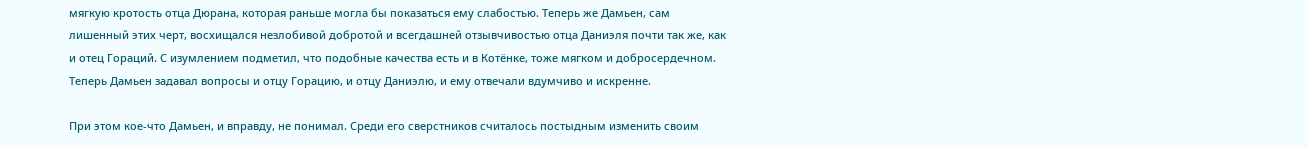мягкую кротость отца Дюрана, которая раньше могла бы показаться ему слабостью. Теперь же Дамьен, сам лишенный этих черт, восхищался незлобивой добротой и всегдашней отзывчивостью отца Даниэля почти так же, как и отец Гораций. С изумлением подметил, что подобные качества есть и в Котёнке, тоже мягком и добросердечном. Теперь Дамьен задавал вопросы и отцу Горацию, и отцу Даниэлю, и ему отвечали вдумчиво и искренне.

При этом кое-что Дамьен, и вправду, не понимал. Среди его сверстников считалось постыдным изменить своим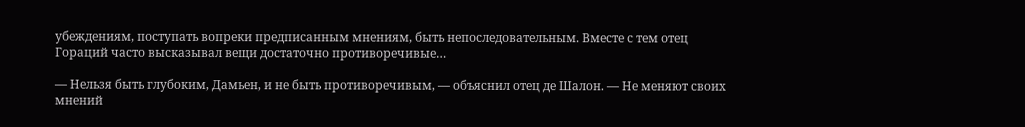убеждениям, поступать вопреки предписанным мнениям, быть непоследовательным. Вместе с тем отец Гораций часто высказывал вещи достаточно противоречивые…

— Нельзя быть глубоким, Дамьен, и не быть противоречивым, — объяснил отец де Шалон. — Не меняют своих мнений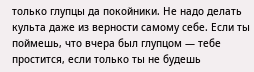только глупцы да покойники. Не надо делать культа даже из верности самому себе. Если ты поймешь, что вчера был глупцом — тебе простится, если только ты не будешь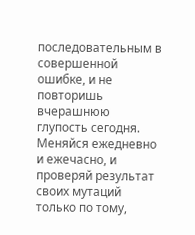последовательным в совершенной ошибке, и не повторишь вчерашнюю глупость сегодня. Меняйся ежедневно и ежечасно, и проверяй результат своих мутаций только по тому,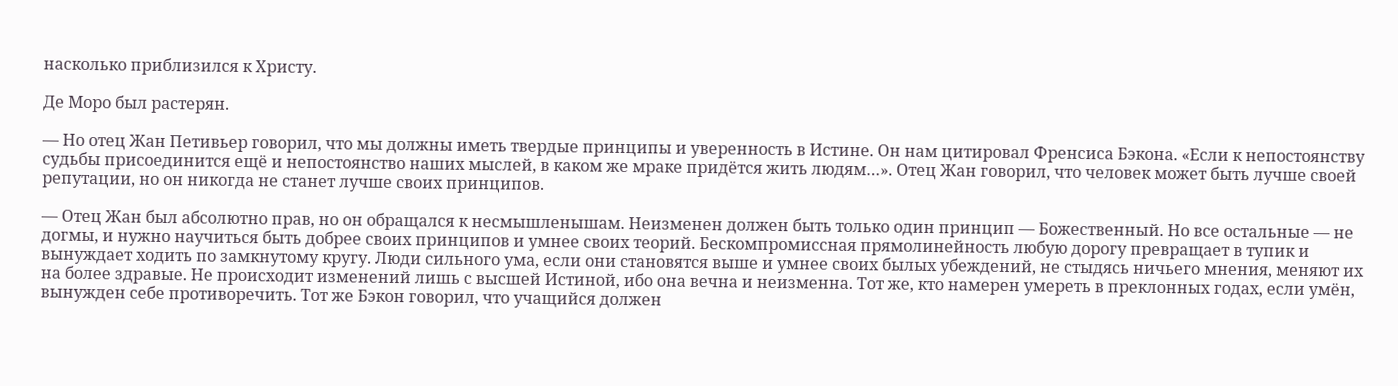насколько приблизился к Христу.

Де Моро был растерян.

— Но отец Жан Петивьер говорил, что мы должны иметь твердые принципы и уверенность в Истине. Он нам цитировал Френсиса Бэкона. «Если к непостоянству судьбы присоединится ещё и непостоянство наших мыслей, в каком же мраке придётся жить людям…». Отец Жан говорил, что человек может быть лучше своей репутации, но он никогда не станет лучше своих принципов.

— Отец Жан был абсолютно прав, но он обращался к несмышленышам. Неизменен должен быть только один принцип — Божественный. Но все остальные — не догмы, и нужно научиться быть добрее своих принципов и умнее своих теорий. Бескомпромиссная прямолинейность любую дорогу превращает в тупик и вынуждает ходить по замкнутому кругу. Люди сильного ума, если они становятся выше и умнее своих былых убеждений, не стыдясь ничьего мнения, меняют их на более здравые. Не происходит изменений лишь с высшей Истиной, ибо она вечна и неизменна. Тот же, кто намерен умереть в преклонных годах, если умён, вынужден себе противоречить. Тот же Бэкон говорил, что учащийся должен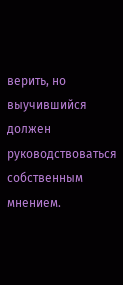верить, но выучившийся должен руководствоваться собственным мнением.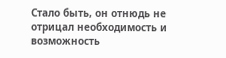Стало быть, он отнюдь не отрицал необходимость и возможность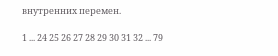внутренних перемен.

1 ... 24 25 26 27 28 29 30 31 32 ... 79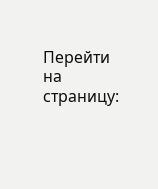Перейти на страницу: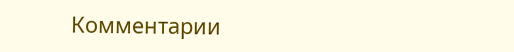Комментарии